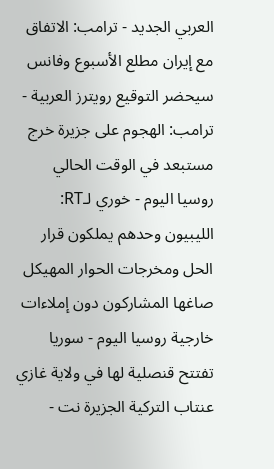العربي الجديد - ترامب: الاتفاق مع إيران مطلع الأسبوع وفانس سيحضر التوقيع رويترز العربية - ترامب: الهجوم على جزيرة خرج مستبعد في الوقت الحالي روسيا اليوم - خوري لـRT: الليبيون وحدهم يملكون قرار الحل ومخرجات الحوار المهيكل صاغها المشاركون دون إملاءات خارجية روسيا اليوم - سوريا تفتتح قنصلية لها في ولاية غازي عنتاب التركية الجزيرة نت -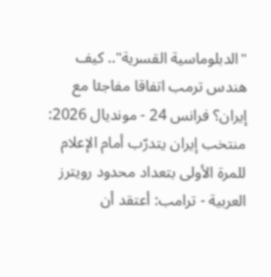"الدبلوماسية القسرية".. كيف هندس ترمب اتفاقا مفاجئا مع إيران؟ فرانس 24 - مونديال 2026: منتخب إيران يتدرّب أمام الإعلام للمرة الأولى بتعداد محدود رويترز العربية - ترامب: أعتقد أن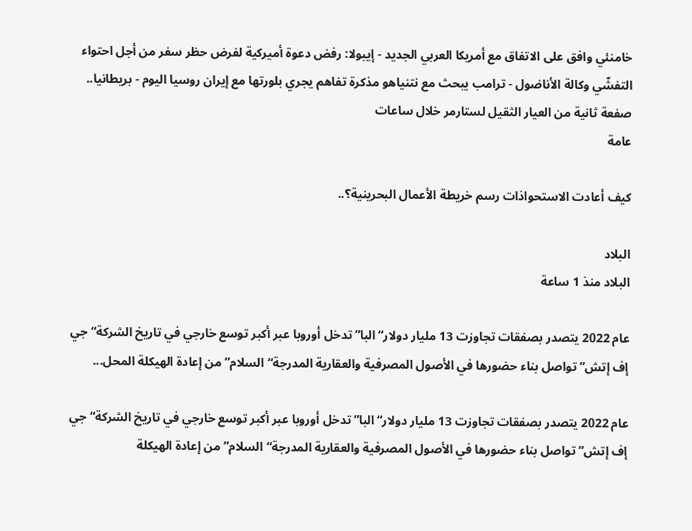خامنئي وافق على الاتفاق مع أمريكا العربي الجديد - إيبولا: رفض دعوة أميركية لفرض حظر سفر من أجل احتواء التفشّي وكالة الأناضول - ترامب يبحث مع نتنياهو مذكرة تفاهم يجري بلورتها مع إيران روسيا اليوم - بريطانيا.. صفعة ثانية من العيار الثقيل لستارمر خلال ساعات
عامة

كيف أعادت الاستحواذات رسم خريطة الأعمال البحرينية؟..

البلاد
البلاد منذ 1 ساعة

عام 2022 يتصدر بصفقات تجاوزت 13 مليار دولار“البا” تدخل أوروبا عبر أكبر توسع خارجي في تاريخ الشركة“جي إف إتش” تواصل بناء حضورها في الأصول المصرفية والعقارية المدرجة“السلام” من إعادة الهيكلة المحل...

عام 2022 يتصدر بصفقات تجاوزت 13 مليار دولار“البا” تدخل أوروبا عبر أكبر توسع خارجي في تاريخ الشركة“جي إف إتش” تواصل بناء حضورها في الأصول المصرفية والعقارية المدرجة“السلام” من إعادة الهيكلة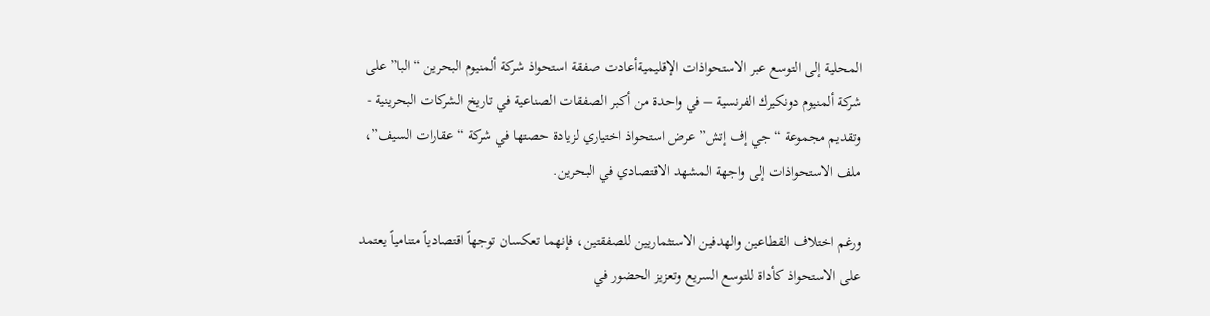المحلية إلى التوسع عبر الاستحواذات الإقليميةأعادت صفقة استحواذ شركة ألمنيوم البحرين “البا” على شركة ألمنيوم دونكيرك الفرنسية – في واحدة من أكبر الصفقات الصناعية في تاريخ الشركات البحرينية - وتقديم مجموعة “جي إف إتش” عرض استحواذ اختياري لزيادة حصتها في شركة “عقارات السيف”، ملف الاستحواذات إلى واجهة المشهد الاقتصادي في البحرين.

ورغم اختلاف القطاعين والهدفين الاستثماريين للصفقتين، فإنهما تعكسان توجهاً اقتصادياً متنامياً يعتمد على الاستحواذ كأداة للتوسع السريع وتعزيز الحضور في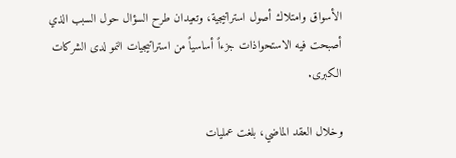الأسواق وامتلاك أصول استراتيجية، وتعيدان طرح السؤال حول السبب الذي أصبحت فيه الاستحواذات جزءاً أساسياً من استراتيجيات النمو لدى الشركات الكبرى.

وخلال العقد الماضي، بلغت عمليات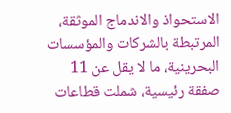الاستحواذ والاندماج الموثقة، المرتبطة بالشركات والمؤسسات البحرينية، ما لا يقل عن 11 صفقة رئيسية، شملت قطاعات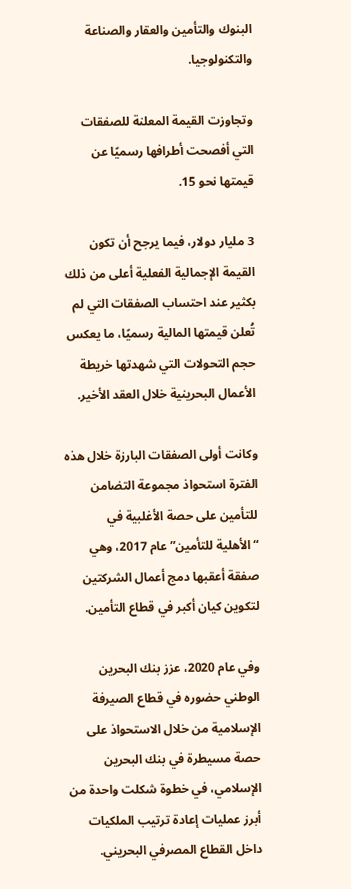البنوك والتأمين والعقار والصناعة والتكنولوجيا.

وتجاوزت القيمة المعلنة للصفقات التي أفصحت أطرافها رسميًا عن قيمتها نحو 15.

3 مليار دولار، فيما يرجح أن تكون القيمة الإجمالية الفعلية أعلى من ذلك بكثير عند احتساب الصفقات التي لم تُعلن قيمتها المالية رسميًا، ما يعكس حجم التحولات التي شهدتها خريطة الأعمال البحرينية خلال العقد الأخير.

وكانت أولى الصفقات البارزة خلال هذه الفترة استحواذ مجموعة التضامن للتأمين على حصة الأغلبية في “الأهلية للتأمين” عام 2017، وهي صفقة أعقبها دمج أعمال الشركتين لتكوين كيان أكبر في قطاع التأمين.

وفي عام 2020، عزز بنك البحرين الوطني حضوره في قطاع الصيرفة الإسلامية من خلال الاستحواذ على حصة مسيطرة في بنك البحرين الإسلامي، في خطوة شكلت واحدة من أبرز عمليات إعادة ترتيب الملكيات داخل القطاع المصرفي البحريني.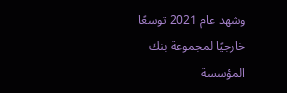وشهد عام 2021 توسعًا خارجيًا لمجموعة بنك المؤسسة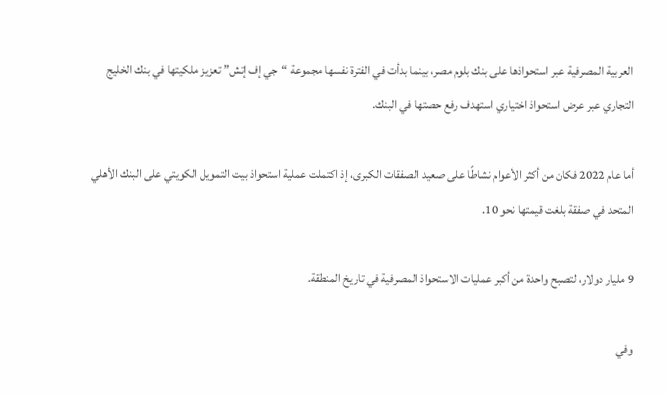العربية المصرفية عبر استحواذها على بنك بلوم مصر، بينما بدأت في الفترة نفسها مجموعة “جي إف إتش” تعزيز ملكيتها في بنك الخليج التجاري عبر عرض استحواذ اختياري استهدف رفع حصتها في البنك.

أما عام 2022 فكان من أكثر الأعوام نشاطًا على صعيد الصفقات الكبرى، إذ اكتملت عملية استحواذ بيت التمويل الكويتي على البنك الأهلي المتحد في صفقة بلغت قيمتها نحو 10.

9 مليار دولار، لتصبح واحدة من أكبر عمليات الاستحواذ المصرفية في تاريخ المنطقة.

وفي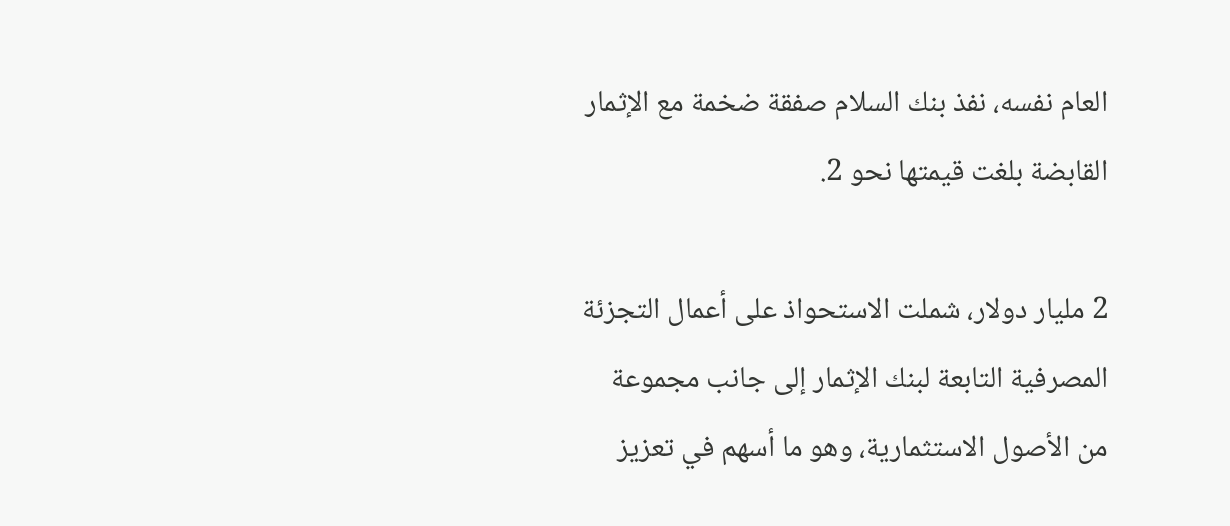العام نفسه، نفذ بنك السلام صفقة ضخمة مع الإثمار القابضة بلغت قيمتها نحو 2.

2 مليار دولار، شملت الاستحواذ على أعمال التجزئة المصرفية التابعة لبنك الإثمار إلى جانب مجموعة من الأصول الاستثمارية، وهو ما أسهم في تعزيز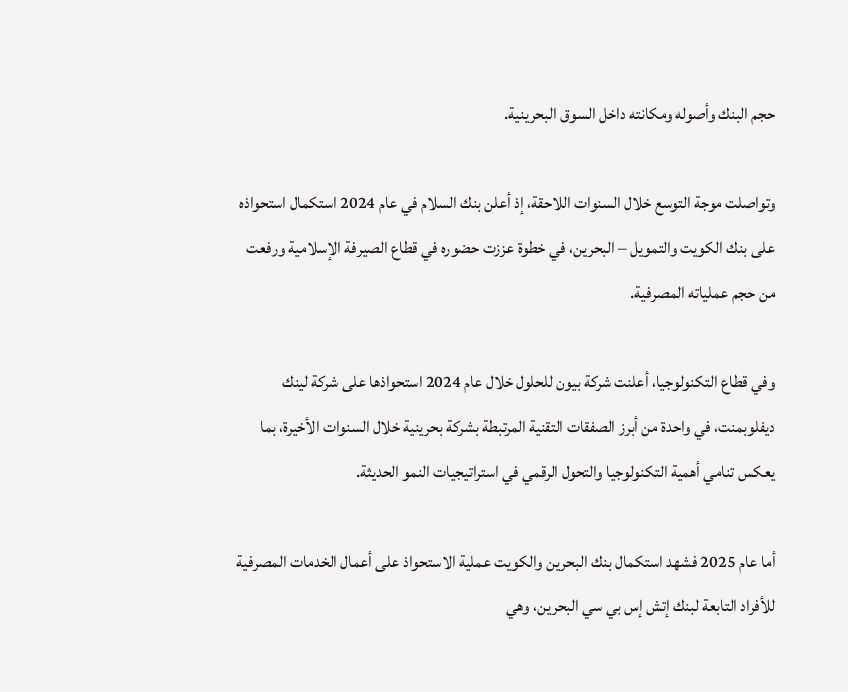حجم البنك وأصوله ومكانته داخل السوق البحرينية.

وتواصلت موجة التوسع خلال السنوات اللاحقة، إذ أعلن بنك السلام في عام 2024 استكمال استحواذه على بنك الكويت والتمويل – البحرين، في خطوة عززت حضوره في قطاع الصيرفة الإسلامية ورفعت من حجم عملياته المصرفية.

وفي قطاع التكنولوجيا، أعلنت شركة بيون للحلول خلال عام 2024 استحواذها على شركة لينك ديفلوبمنت، في واحدة من أبرز الصفقات التقنية المرتبطة بشركة بحرينية خلال السنوات الأخيرة، بما يعكس تنامي أهمية التكنولوجيا والتحول الرقمي في استراتيجيات النمو الحديثة.

أما عام 2025 فشهد استكمال بنك البحرين والكويت عملية الاستحواذ على أعمال الخدمات المصرفية للأفراد التابعة لبنك إتش إس بي سي البحرين، وهي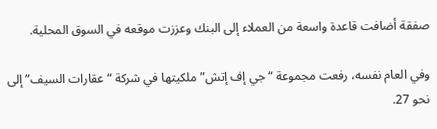صفقة أضافت قاعدة واسعة من العملاء إلى البنك وعززت موقعه في السوق المحلية.

وفي العام نفسه، رفعت مجموعة “جي إف إتش” ملكيتها في شركة “عقارات السيف” إلى نحو 27.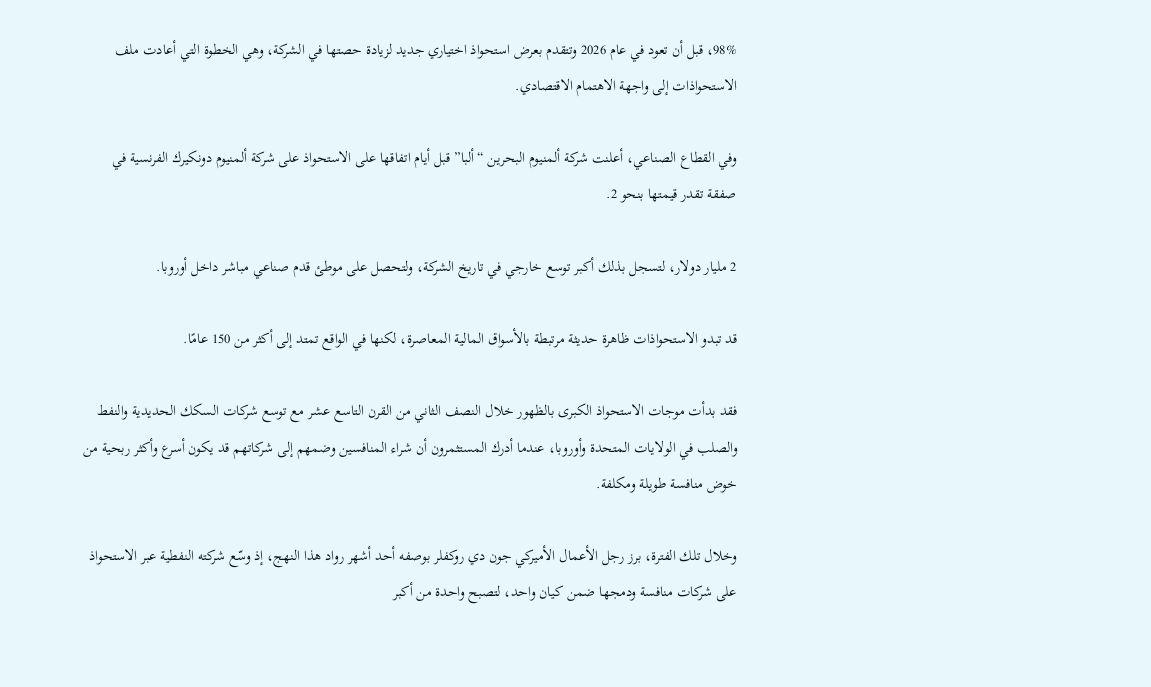98%، قبل أن تعود في عام 2026 وتتقدم بعرض استحواذ اختياري جديد لزيادة حصتها في الشركة، وهي الخطوة التي أعادت ملف الاستحواذات إلى واجهة الاهتمام الاقتصادي.

وفي القطاع الصناعي، أعلنت شركة ألمنيوم البحرين “ألبا” قبل أيام اتفاقها على الاستحواذ على شركة ألمنيوم دونكيرك الفرنسية في صفقة تقدر قيمتها بنحو 2.

2 مليار دولار، لتسجل بذلك أكبر توسع خارجي في تاريخ الشركة، ولتحصل على موطئ قدم صناعي مباشر داخل أوروبا.

قد تبدو الاستحواذات ظاهرة حديثة مرتبطة بالأسواق المالية المعاصرة، لكنها في الواقع تمتد إلى أكثر من 150 عامًا.

فقد بدأت موجات الاستحواذ الكبرى بالظهور خلال النصف الثاني من القرن التاسع عشر مع توسع شركات السكك الحديدية والنفط والصلب في الولايات المتحدة وأوروبا، عندما أدرك المستثمرون أن شراء المنافسين وضمهم إلى شركاتهم قد يكون أسرع وأكثر ربحية من خوض منافسة طويلة ومكلفة.

وخلال تلك الفترة، برز رجل الأعمال الأميركي جون دي روكفلر بوصفه أحد أشهر رواد هذا النهج، إذ وسّع شركته النفطية عبر الاستحواذ على شركات منافسة ودمجها ضمن كيان واحد، لتصبح واحدة من أكبر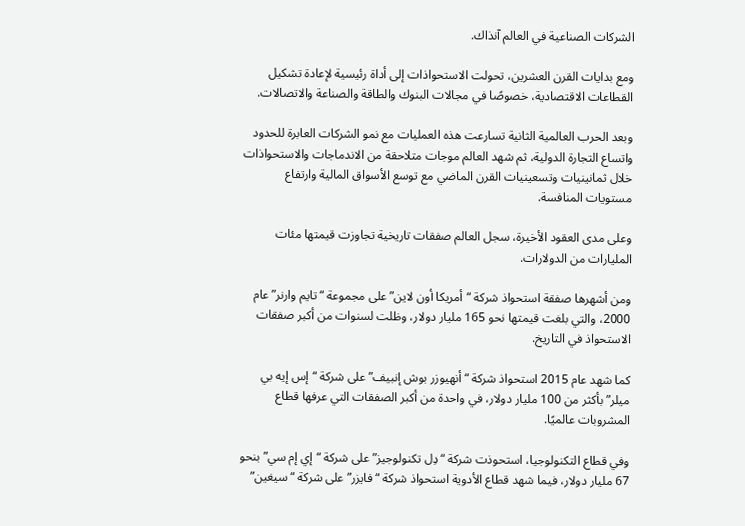الشركات الصناعية في العالم آنذاك.

ومع بدايات القرن العشرين، تحولت الاستحواذات إلى أداة رئيسية لإعادة تشكيل القطاعات الاقتصادية، خصوصًا في مجالات البنوك والطاقة والصناعة والاتصالات.

وبعد الحرب العالمية الثانية تسارعت هذه العمليات مع نمو الشركات العابرة للحدود واتساع التجارة الدولية، ثم شهد العالم موجات متلاحقة من الاندماجات والاستحواذات خلال ثمانينيات وتسعينيات القرن الماضي مع توسع الأسواق المالية وارتفاع مستويات المنافسة.

وعلى مدى العقود الأخيرة، سجل العالم صفقات تاريخية تجاوزت قيمتها مئات المليارات من الدولارات.

ومن أشهرها صفقة استحواذ شركة “أمريكا أون لاين” على مجموعة “تايم وارنر” عام 2000، والتي بلغت قيمتها نحو 165 مليار دولار، وظلت لسنوات من أكبر صفقات الاستحواذ في التاريخ.

كما شهد عام 2015 استحواذ شركة “أنهيوزر بوش إنبيف” على شركة “إس إيه بي ميلر” بأكثر من 100 مليار دولار، في واحدة من أكبر الصفقات التي عرفها قطاع المشروبات عالميًا.

وفي قطاع التكنولوجيا، استحوذت شركة “دِل تكنولوجيز” على شركة “إي إم سي” بنحو 67 مليار دولار، فيما شهد قطاع الأدوية استحواذ شركة “فايزر” على شركة “سيغين”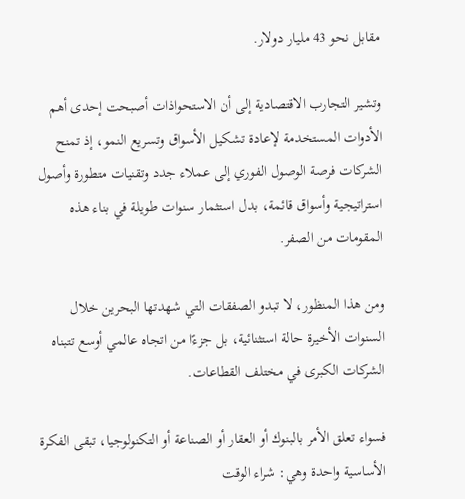مقابل نحو 43 مليار دولار.

وتشير التجارب الاقتصادية إلى أن الاستحواذات أصبحت إحدى أهم الأدوات المستخدمة لإعادة تشكيل الأسواق وتسريع النمو، إذ تمنح الشركات فرصة الوصول الفوري إلى عملاء جدد وتقنيات متطورة وأصول استراتيجية وأسواق قائمة، بدل استثمار سنوات طويلة في بناء هذه المقومات من الصفر.

ومن هذا المنظور، لا تبدو الصفقات التي شهدتها البحرين خلال السنوات الأخيرة حالة استثنائية، بل جزءًا من اتجاه عالمي أوسع تتبناه الشركات الكبرى في مختلف القطاعات.

فسواء تعلق الأمر بالبنوك أو العقار أو الصناعة أو التكنولوجيا، تبقى الفكرة الأساسية واحدة وهي: شراء الوقت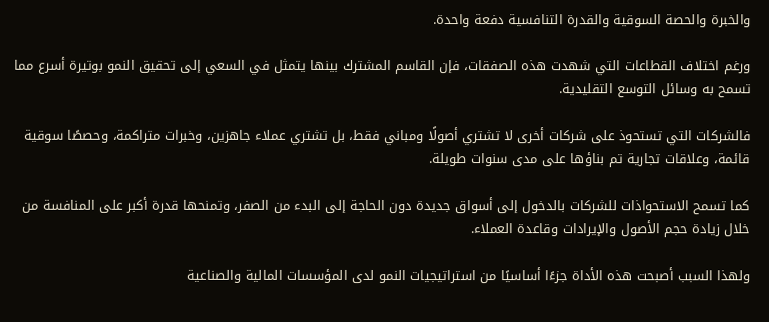والخبرة والحصة السوقية والقدرة التنافسية دفعة واحدة.

ورغم اختلاف القطاعات التي شهدت هذه الصفقات، فإن القاسم المشترك بينها يتمثل في السعي إلى تحقيق النمو بوتيرة أسرع مما تسمح به وسائل التوسع التقليدية.

فالشركات التي تستحوذ على شركات أخرى لا تشتري أصولًا ومباني فقط، بل تشتري عملاء جاهزين، وخبرات متراكمة، وحصصًا سوقية قائمة، وعلاقات تجارية تم بناؤها على مدى سنوات طويلة.

كما تسمح الاستحواذات للشركات بالدخول إلى أسواق جديدة دون الحاجة إلى البدء من الصفر، وتمنحها قدرة أكبر على المنافسة من خلال زيادة حجم الأصول والإيرادات وقاعدة العملاء.

ولهذا السبب أصبحت هذه الأداة جزءًا أساسيًا من استراتيجيات النمو لدى المؤسسات المالية والصناعية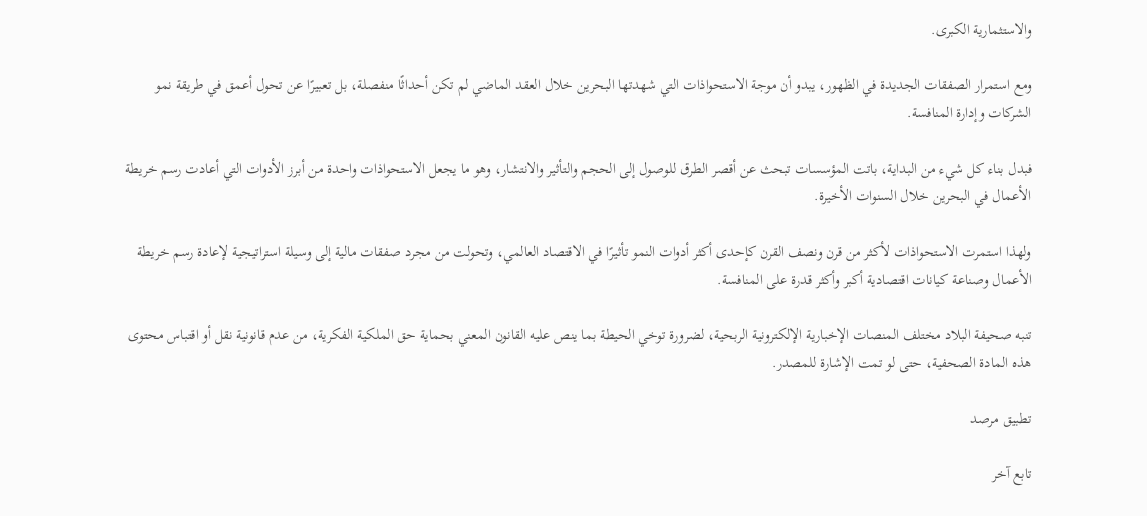والاستثمارية الكبرى.

ومع استمرار الصفقات الجديدة في الظهور، يبدو أن موجة الاستحواذات التي شهدتها البحرين خلال العقد الماضي لم تكن أحداثًا منفصلة، بل تعبيرًا عن تحول أعمق في طريقة نمو الشركات وإدارة المنافسة.

فبدل بناء كل شيء من البداية، باتت المؤسسات تبحث عن أقصر الطرق للوصول إلى الحجم والتأثير والانتشار، وهو ما يجعل الاستحواذات واحدة من أبرز الأدوات التي أعادت رسم خريطة الأعمال في البحرين خلال السنوات الأخيرة.

ولهذا استمرت الاستحواذات لأكثر من قرن ونصف القرن كإحدى أكثر أدوات النمو تأثيرًا في الاقتصاد العالمي، وتحولت من مجرد صفقات مالية إلى وسيلة استراتيجية لإعادة رسم خريطة الأعمال وصناعة كيانات اقتصادية أكبر وأكثر قدرة على المنافسة.

تنبه صحيفة البلاد مختلف المنصات الإخبارية الإلكترونية الربحية، لضرورة توخي الحيطة بما ينص عليه القانون المعني بحماية حق الملكية الفكرية، من عدم قانونية نقل أو اقتباس محتوى هذه المادة الصحفية، حتى لو تمت الإشارة للمصدر.

تطبيق مرصد

تابع آخر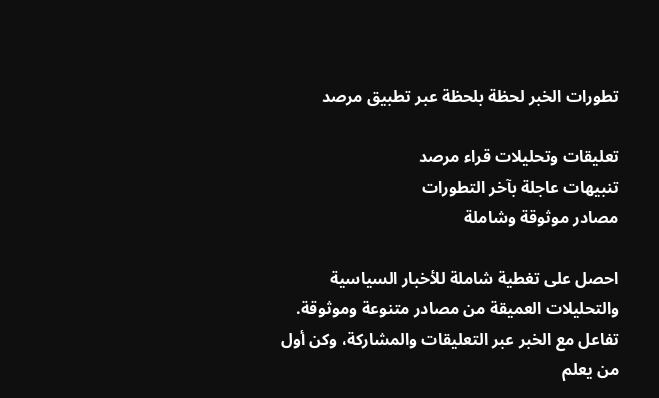تطورات الخبر لحظة بلحظة عبر تطبيق مرصد

تعليقات وتحليلات قراء مرصد
تنبيهات عاجلة بآخر التطورات
مصادر موثوقة وشاملة

احصل على تغطية شاملة للأخبار السياسية والتحليلات العميقة من مصادر متنوعة وموثوقة. تفاعل مع الخبر عبر التعليقات والمشاركة، وكن أول من يعلم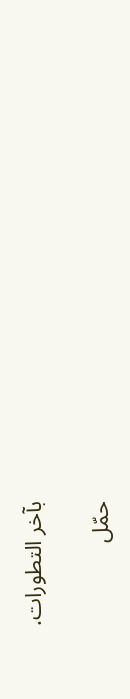بآخر التطورات.

حمّل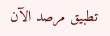تطبيق مرصد الآن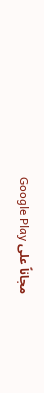مجاناً على Google Play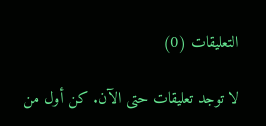التعليقات (0)

لا توجد تعليقات حتى الآن. كن أول من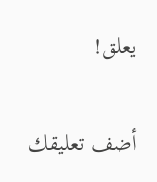يعلق!

أضف تعليقك